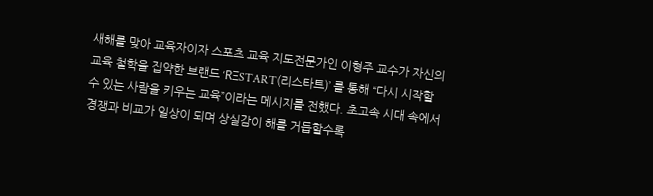새해를 맞아 교육자이자 스포츠 교육 지도전문가인 이형주 교수가 자신의 교육 철학을 집약한 브랜드 ‘RΞSTART(리스타트)’ 를 통해 “다시 시작할 수 있는 사람을 키우는 교육”이라는 메시지를 전했다. 초고속 시대 속에서 경쟁과 비교가 일상이 되며 상실감이 해를 거듭할수록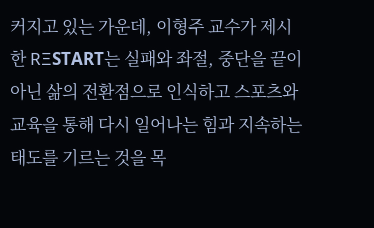커지고 있는 가운데, 이형주 교수가 제시한 RΞSTART는 실패와 좌절, 중단을 끝이 아닌 삶의 전환점으로 인식하고 스포츠와 교육을 통해 다시 일어나는 힘과 지속하는 태도를 기르는 것을 목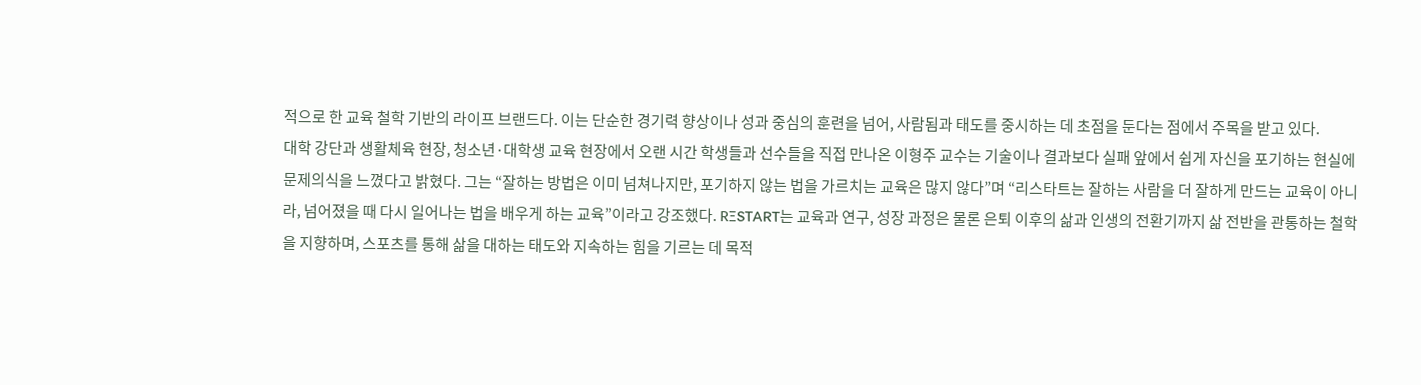적으로 한 교육 철학 기반의 라이프 브랜드다. 이는 단순한 경기력 향상이나 성과 중심의 훈련을 넘어, 사람됨과 태도를 중시하는 데 초점을 둔다는 점에서 주목을 받고 있다.
대학 강단과 생활체육 현장, 청소년·대학생 교육 현장에서 오랜 시간 학생들과 선수들을 직접 만나온 이형주 교수는 기술이나 결과보다 실패 앞에서 쉽게 자신을 포기하는 현실에 문제의식을 느꼈다고 밝혔다. 그는 “잘하는 방법은 이미 넘쳐나지만, 포기하지 않는 법을 가르치는 교육은 많지 않다”며 “리스타트는 잘하는 사람을 더 잘하게 만드는 교육이 아니라, 넘어졌을 때 다시 일어나는 법을 배우게 하는 교육”이라고 강조했다. RΞSTART는 교육과 연구, 성장 과정은 물론 은퇴 이후의 삶과 인생의 전환기까지 삶 전반을 관통하는 철학을 지향하며, 스포츠를 통해 삶을 대하는 태도와 지속하는 힘을 기르는 데 목적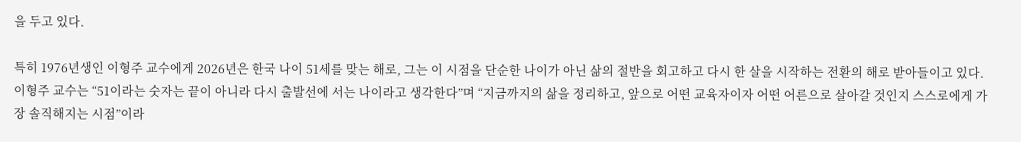을 두고 있다.

특히 1976년생인 이형주 교수에게 2026년은 한국 나이 51세를 맞는 해로, 그는 이 시점을 단순한 나이가 아닌 삶의 절반을 회고하고 다시 한 살을 시작하는 전환의 해로 받아들이고 있다. 이형주 교수는 “51이라는 숫자는 끝이 아니라 다시 출발선에 서는 나이라고 생각한다”며 “지금까지의 삶을 정리하고, 앞으로 어떤 교육자이자 어떤 어른으로 살아갈 것인지 스스로에게 가장 솔직해지는 시점”이라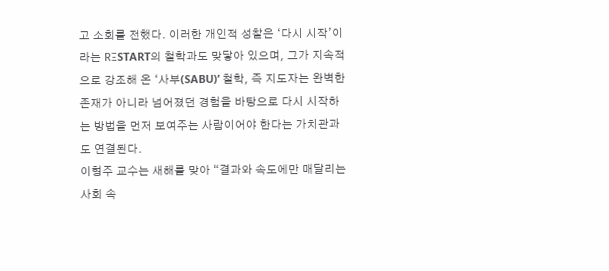고 소회를 전했다. 이러한 개인적 성찰은 ‘다시 시작’이라는 RΞSTART의 철학과도 맞닿아 있으며, 그가 지속적으로 강조해 온 ‘사부(SABU)’ 철학, 즉 지도자는 완벽한 존재가 아니라 넘어졌던 경험을 바탕으로 다시 시작하는 방법을 먼저 보여주는 사람이어야 한다는 가치관과도 연결된다.
이형주 교수는 새해를 맞아 “결과와 속도에만 매달리는 사회 속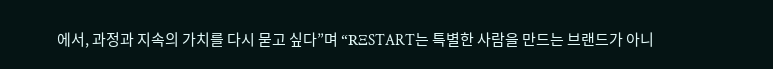에서, 과정과 지속의 가치를 다시 묻고 싶다”며 “RΞSTART는 특별한 사람을 만드는 브랜드가 아니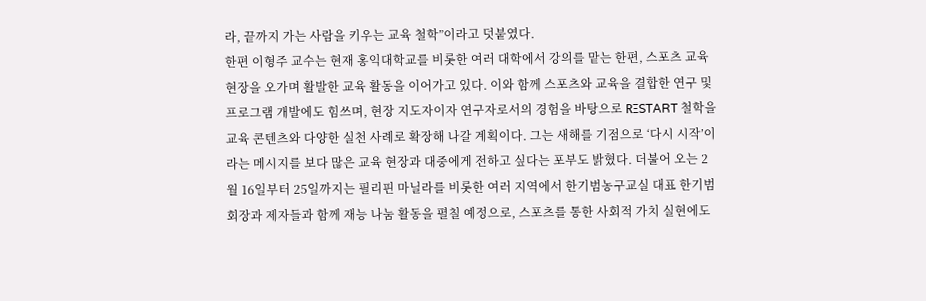라, 끝까지 가는 사람을 키우는 교육 철학”이라고 덧붙였다.
한편 이형주 교수는 현재 홍익대학교를 비롯한 여러 대학에서 강의를 맡는 한편, 스포츠 교육 현장을 오가며 활발한 교육 활동을 이어가고 있다. 이와 함께 스포츠와 교육을 결합한 연구 및 프로그램 개발에도 힘쓰며, 현장 지도자이자 연구자로서의 경험을 바탕으로 RΞSTART 철학을 교육 콘텐츠와 다양한 실천 사례로 확장해 나갈 계획이다. 그는 새해를 기점으로 ‘다시 시작’이라는 메시지를 보다 많은 교육 현장과 대중에게 전하고 싶다는 포부도 밝혔다. 더불어 오는 2월 16일부터 25일까지는 필리핀 마닐라를 비롯한 여러 지역에서 한기범농구교실 대표 한기범 회장과 제자들과 함께 재능 나눔 활동을 펼칠 예정으로, 스포츠를 통한 사회적 가치 실현에도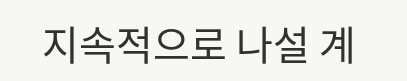지속적으로 나설 계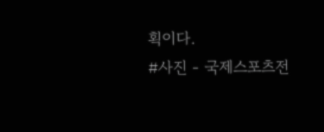획이다.
#사진 - 국제스포츠전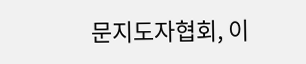문지도자협회, 이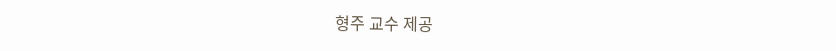형주 교수 제공